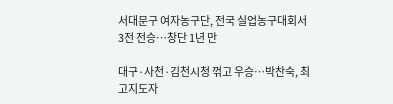서대문구 여자농구단, 전국 실업농구대회서 3전 전승…창단 1년 만

대구·사천·김천시청 꺾고 우승…박찬숙, 최고지도자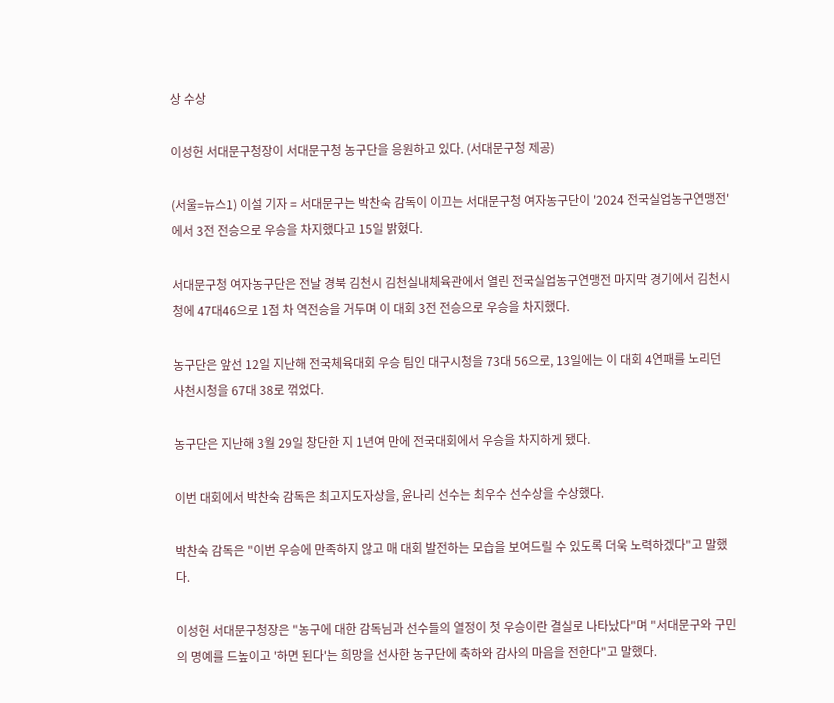상 수상

이성헌 서대문구청장이 서대문구청 농구단을 응원하고 있다. (서대문구청 제공)

(서울=뉴스1) 이설 기자 = 서대문구는 박찬숙 감독이 이끄는 서대문구청 여자농구단이 '2024 전국실업농구연맹전'에서 3전 전승으로 우승을 차지했다고 15일 밝혔다.

서대문구청 여자농구단은 전날 경북 김천시 김천실내체육관에서 열린 전국실업농구연맹전 마지막 경기에서 김천시청에 47대46으로 1점 차 역전승을 거두며 이 대회 3전 전승으로 우승을 차지했다.

농구단은 앞선 12일 지난해 전국체육대회 우승 팀인 대구시청을 73대 56으로, 13일에는 이 대회 4연패를 노리던 사천시청을 67대 38로 꺾었다.

농구단은 지난해 3월 29일 창단한 지 1년여 만에 전국대회에서 우승을 차지하게 됐다.

이번 대회에서 박찬숙 감독은 최고지도자상을, 윤나리 선수는 최우수 선수상을 수상했다.

박찬숙 감독은 "이번 우승에 만족하지 않고 매 대회 발전하는 모습을 보여드릴 수 있도록 더욱 노력하겠다"고 말했다.

이성헌 서대문구청장은 "농구에 대한 감독님과 선수들의 열정이 첫 우승이란 결실로 나타났다"며 "서대문구와 구민의 명예를 드높이고 '하면 된다'는 희망을 선사한 농구단에 축하와 감사의 마음을 전한다"고 말했다.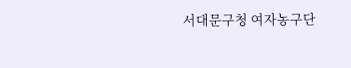서대문구청 여자농구단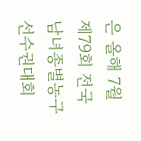은 올해 7월 제79회 전국남녀종별농구선수권대회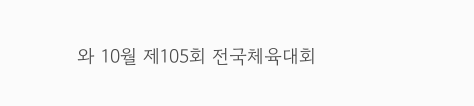와 10월 제105회 전국체육대회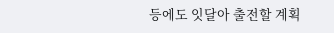등에도 잇달아 출전할 계획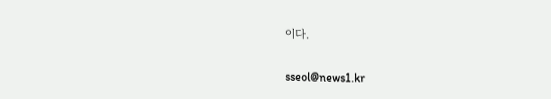이다.

sseol@news1.kr